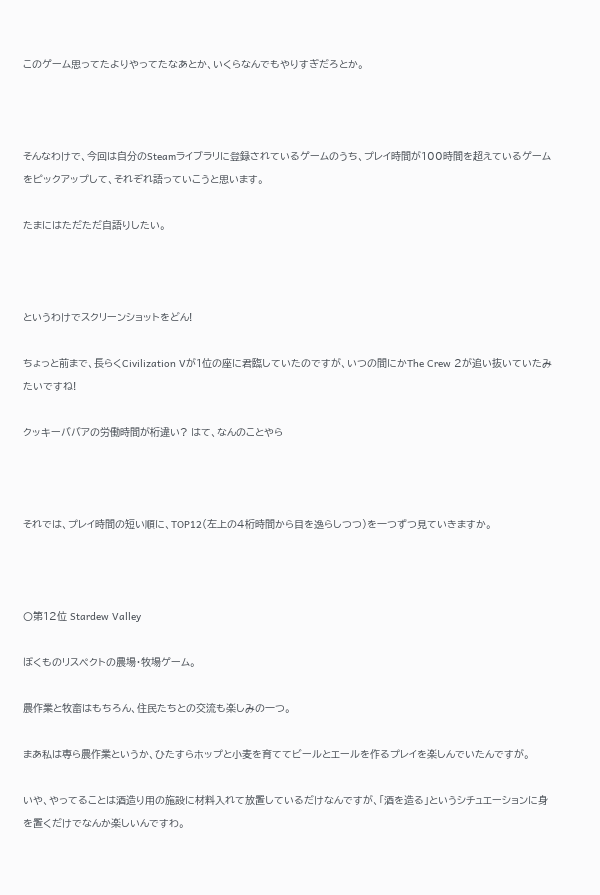このゲーム思ってたよりやってたなあとか、いくらなんでもやりすぎだろとか。



そんなわけで、今回は自分のSteamライブラリに登録されているゲームのうち、プレイ時間が100時間を超えているゲームをピックアップして、それぞれ語っていこうと思います。

たまにはただただ自語りしたい。



というわけでスクリーンショットをどん!

ちょっと前まで、長らくCivilization Vが1位の座に君臨していたのですが、いつの間にかThe Crew 2が追い抜いていたみたいですね!

クッキーババアの労働時間が桁違い? はて、なんのことやら



それでは、プレイ時間の短い順に、TOP12(左上の4桁時間から目を逸らしつつ)を一つずつ見ていきますか。



〇第12位 Stardew Valley

ぼくものリスペクトの農場・牧場ゲーム。

農作業と牧畜はもちろん、住民たちとの交流も楽しみの一つ。

まあ私は専ら農作業というか、ひたすらホップと小麦を育ててビールとエールを作るプレイを楽しんでいたんですが。

いや、やってることは酒造り用の施設に材料入れて放置しているだけなんですが、「酒を造る」というシチュエーションに身を置くだけでなんか楽しいんですわ。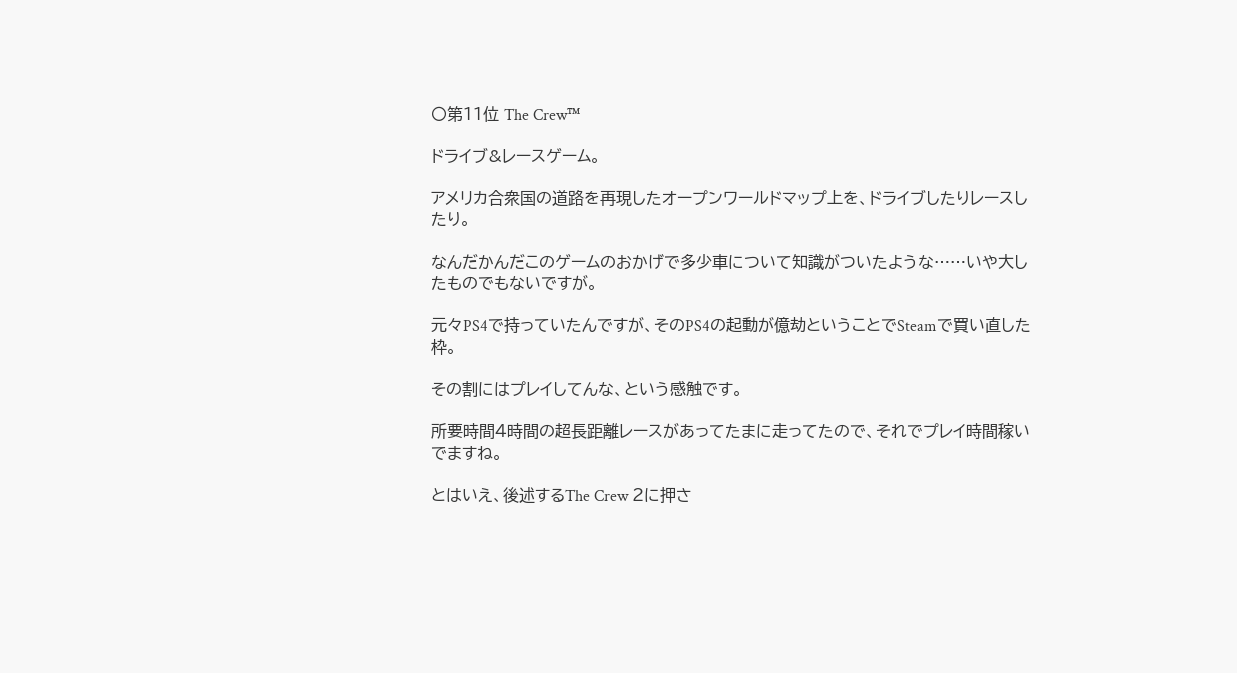〇第11位 The Crew™

ドライブ&レースゲーム。

アメリカ合衆国の道路を再現したオープンワールドマップ上を、ドライブしたりレースしたり。

なんだかんだこのゲームのおかげで多少車について知識がついたような……いや大したものでもないですが。

元々PS4で持っていたんですが、そのPS4の起動が億劫ということでSteamで買い直した枠。

その割にはプレイしてんな、という感触です。

所要時間4時間の超長距離レースがあってたまに走ってたので、それでプレイ時間稼いでますね。

とはいえ、後述するThe Crew 2に押さ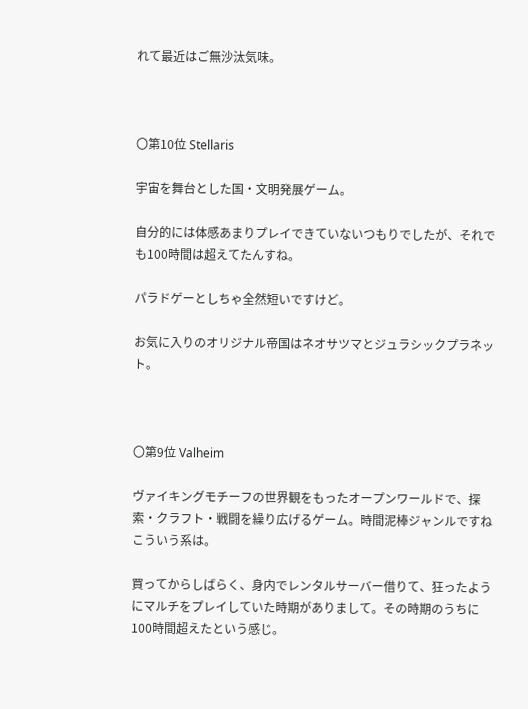れて最近はご無沙汰気味。



〇第10位 Stellaris

宇宙を舞台とした国・文明発展ゲーム。

自分的には体感あまりプレイできていないつもりでしたが、それでも100時間は超えてたんすね。

パラドゲーとしちゃ全然短いですけど。

お気に入りのオリジナル帝国はネオサツマとジュラシックプラネット。



〇第9位 Valheim

ヴァイキングモチーフの世界観をもったオープンワールドで、探索・クラフト・戦闘を繰り広げるゲーム。時間泥棒ジャンルですねこういう系は。

買ってからしばらく、身内でレンタルサーバー借りて、狂ったようにマルチをプレイしていた時期がありまして。その時期のうちに100時間超えたという感じ。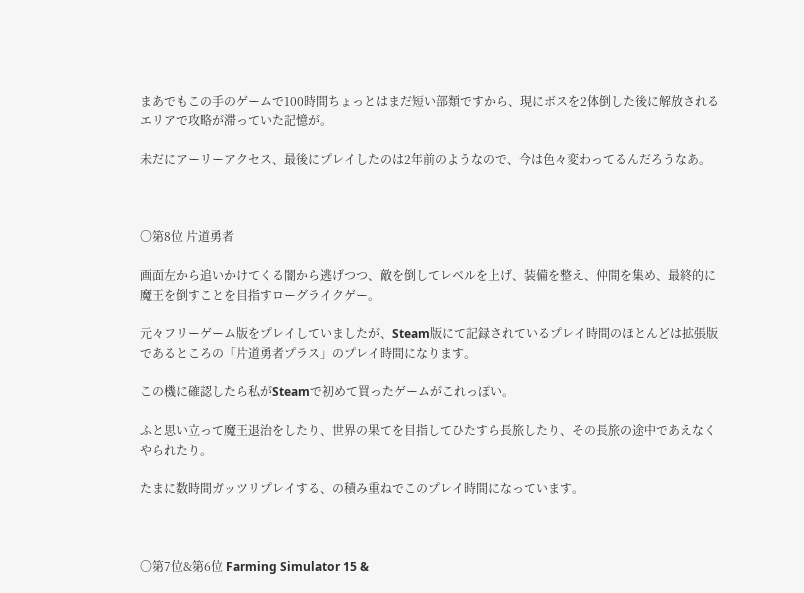まあでもこの手のゲームで100時間ちょっとはまだ短い部類ですから、現にボスを2体倒した後に解放されるエリアで攻略が滞っていた記憶が。

未だにアーリーアクセス、最後にプレイしたのは2年前のようなので、今は色々変わってるんだろうなあ。



〇第8位 片道勇者

画面左から追いかけてくる闇から逃げつつ、敵を倒してレベルを上げ、装備を整え、仲間を集め、最終的に魔王を倒すことを目指すローグライクゲー。

元々フリーゲーム版をプレイしていましたが、Steam版にて記録されているプレイ時間のほとんどは拡張版であるところの「片道勇者プラス」のプレイ時間になります。

この機に確認したら私がSteamで初めて買ったゲームがこれっぽい。

ふと思い立って魔王退治をしたり、世界の果てを目指してひたすら長旅したり、その長旅の途中であえなくやられたり。

たまに数時間ガッツリプレイする、の積み重ねでこのプレイ時間になっています。



〇第7位&第6位 Farming Simulator 15 &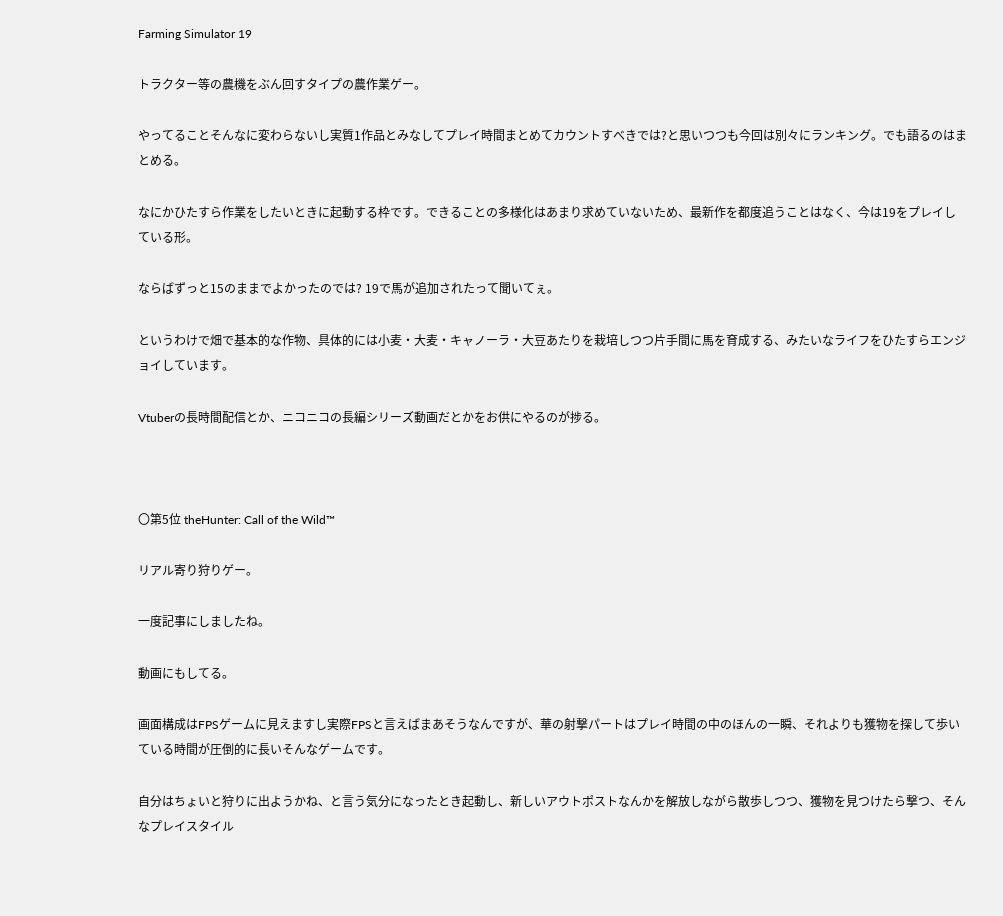Farming Simulator 19

トラクター等の農機をぶん回すタイプの農作業ゲー。

やってることそんなに変わらないし実質1作品とみなしてプレイ時間まとめてカウントすべきでは?と思いつつも今回は別々にランキング。でも語るのはまとめる。

なにかひたすら作業をしたいときに起動する枠です。できることの多様化はあまり求めていないため、最新作を都度追うことはなく、今は19をプレイしている形。

ならばずっと15のままでよかったのでは? 19で馬が追加されたって聞いてぇ。

というわけで畑で基本的な作物、具体的には小麦・大麦・キャノーラ・大豆あたりを栽培しつつ片手間に馬を育成する、みたいなライフをひたすらエンジョイしています。

Vtuberの長時間配信とか、ニコニコの長編シリーズ動画だとかをお供にやるのが捗る。



〇第5位 theHunter: Call of the Wild™

リアル寄り狩りゲー。

一度記事にしましたね。

動画にもしてる。

画面構成はFPSゲームに見えますし実際FPSと言えばまあそうなんですが、華の射撃パートはプレイ時間の中のほんの一瞬、それよりも獲物を探して歩いている時間が圧倒的に長いそんなゲームです。

自分はちょいと狩りに出ようかね、と言う気分になったとき起動し、新しいアウトポストなんかを解放しながら散歩しつつ、獲物を見つけたら撃つ、そんなプレイスタイル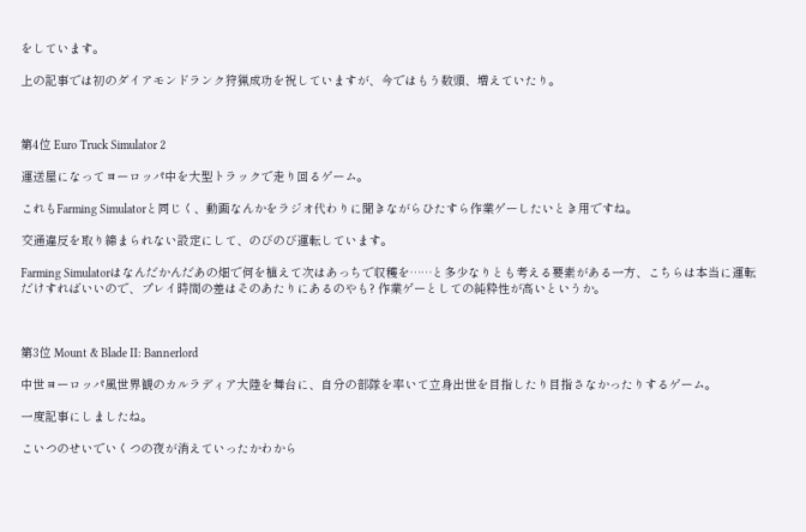をしています。

上の記事では初のダイアモンドランク狩猟成功を祝していますが、今ではもう数頭、増えていたり。



第4位 Euro Truck Simulator 2

運送屋になってヨーロッパ中を大型トラックで走り回るゲーム。

これもFarming Simulatorと同じく、動画なんかをラジオ代わりに聞きながらひたすら作業ゲーしたいとき用ですね。

交通違反を取り締まられない設定にして、のびのび運転しています。

Farming Simulatorはなんだかんだあの畑で何を植えて次はあっちで収穫を……と多少なりとも考える要素がある一方、こちらは本当に運転だけすればいいので、プレイ時間の差はそのあたりにあるのやも? 作業ゲーとしての純粋性が高いというか。



第3位 Mount & Blade II: Bannerlord

中世ヨーロッパ風世界観のカルラディア大陸を舞台に、自分の部隊を率いて立身出世を目指したり目指さなかったりするゲーム。

一度記事にしましたね。

こいつのせいでいくつの夜が消えていったかわから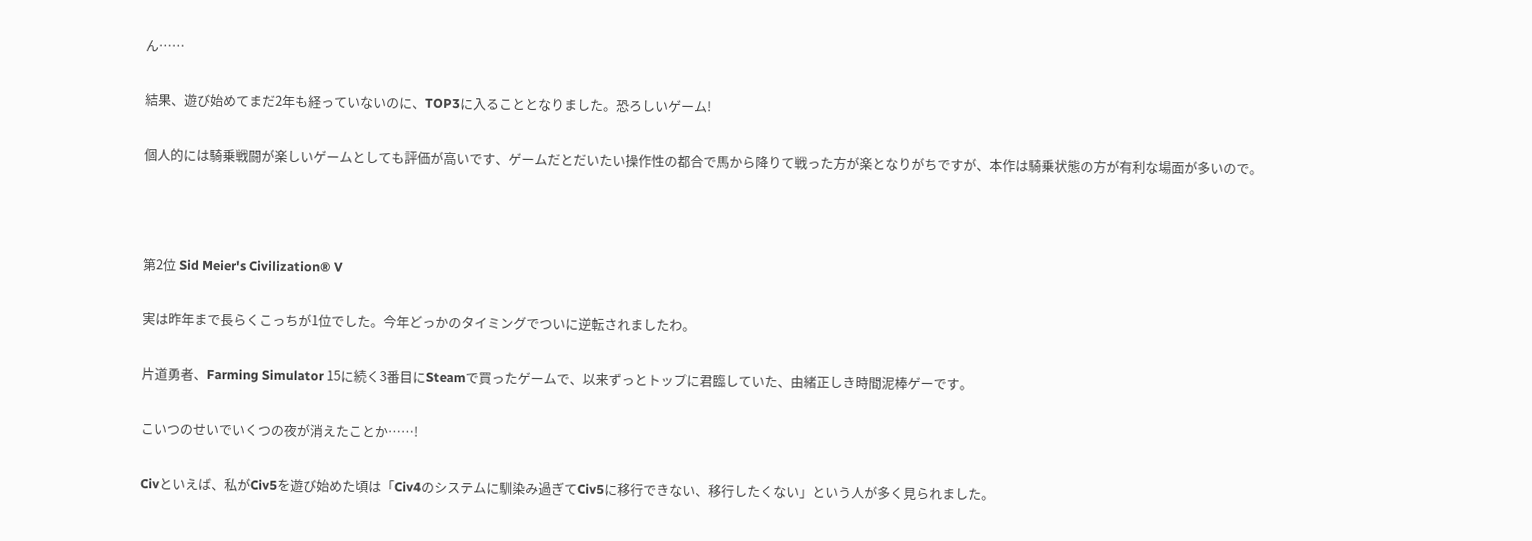ん……

結果、遊び始めてまだ2年も経っていないのに、TOP3に入ることとなりました。恐ろしいゲーム!

個人的には騎乗戦闘が楽しいゲームとしても評価が高いです、ゲームだとだいたい操作性の都合で馬から降りて戦った方が楽となりがちですが、本作は騎乗状態の方が有利な場面が多いので。



第2位 Sid Meier's Civilization® V

実は昨年まで長らくこっちが1位でした。今年どっかのタイミングでついに逆転されましたわ。

片道勇者、Farming Simulator 15に続く3番目にSteamで買ったゲームで、以来ずっとトップに君臨していた、由緒正しき時間泥棒ゲーです。

こいつのせいでいくつの夜が消えたことか……!

Civといえば、私がCiv5を遊び始めた頃は「Civ4のシステムに馴染み過ぎてCiv5に移行できない、移行したくない」という人が多く見られました。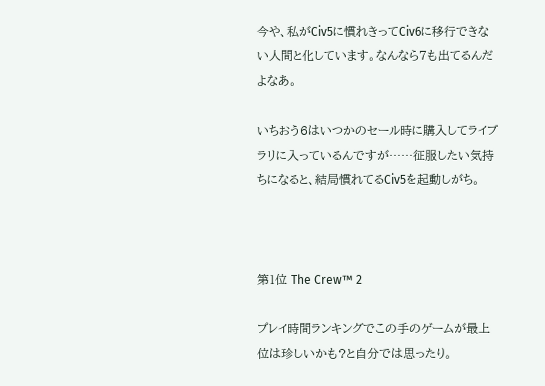今や、私がCiv5に慣れきってCiv6に移行できない人間と化しています。なんなら7も出てるんだよなあ。

いちおう6はいつかのセール時に購入してライブラリに入っているんですが……征服したい気持ちになると、結局慣れてるCiv5を起動しがち。



第1位 The Crew™ 2

プレイ時間ランキングでこの手のゲームが最上位は珍しいかも?と自分では思ったり。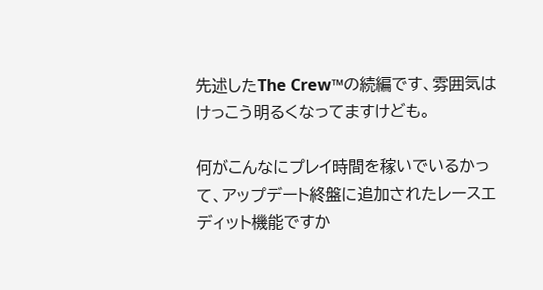先述したThe Crew™の続編です、雰囲気はけっこう明るくなってますけども。

何がこんなにプレイ時間を稼いでいるかって、アップデート終盤に追加されたレースエディット機能ですか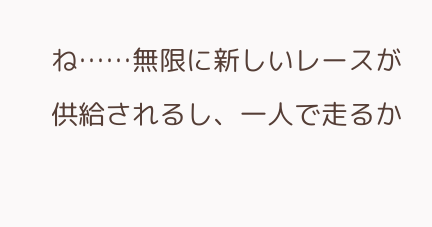ね……無限に新しいレースが供給されるし、一人で走るか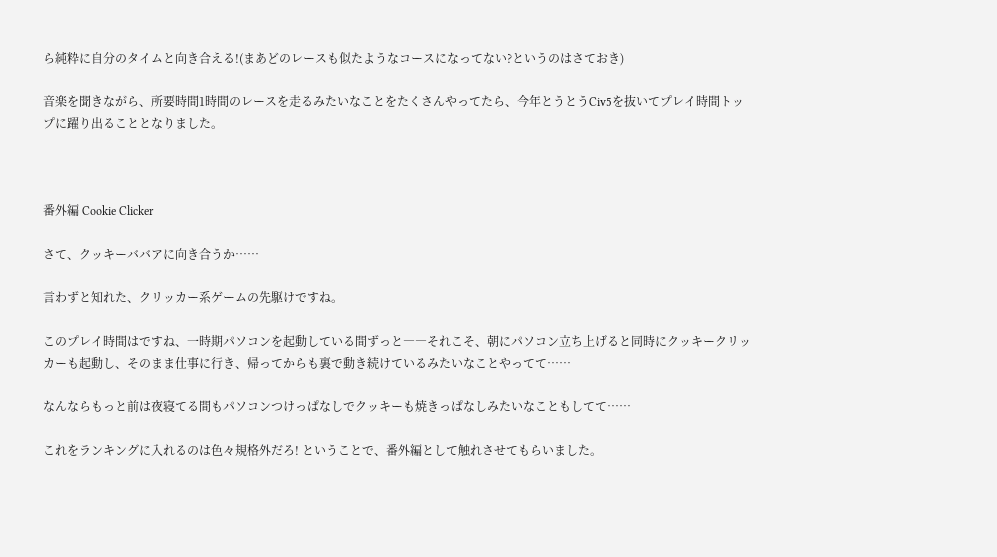ら純粋に自分のタイムと向き合える!(まあどのレースも似たようなコースになってない?というのはさておき)

音楽を聞きながら、所要時間1時間のレースを走るみたいなことをたくさんやってたら、今年とうとうCiv5を抜いてプレイ時間トップに躍り出ることとなりました。



番外編 Cookie Clicker

さて、クッキーババアに向き合うか……

言わずと知れた、クリッカー系ゲームの先駆けですね。

このプレイ時間はですね、一時期パソコンを起動している間ずっと――それこそ、朝にパソコン立ち上げると同時にクッキークリッカーも起動し、そのまま仕事に行き、帰ってからも裏で動き続けているみたいなことやってて……

なんならもっと前は夜寝てる間もパソコンつけっぱなしでクッキーも焼きっぱなしみたいなこともしてて……

これをランキングに入れるのは色々規格外だろ! ということで、番外編として触れさせてもらいました。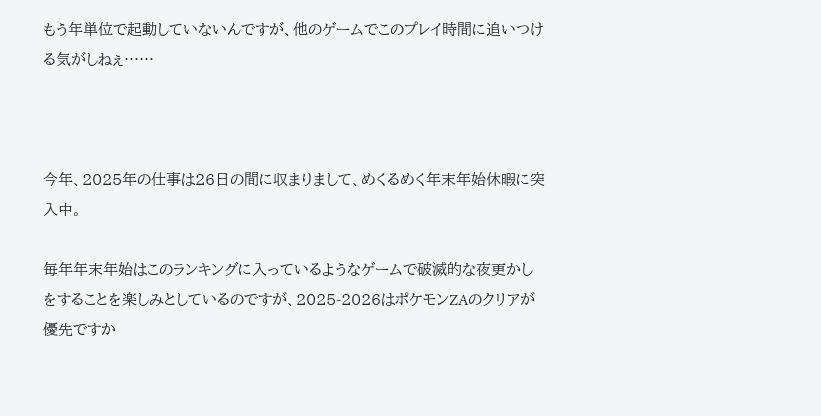もう年単位で起動していないんですが、他のゲームでこのプレイ時間に追いつける気がしねぇ……



今年、2025年の仕事は26日の間に収まりまして、めくるめく年末年始休暇に突入中。

毎年年末年始はこのランキングに入っているようなゲームで破滅的な夜更かしをすることを楽しみとしているのですが、2025-2026はポケモンZAのクリアが優先ですか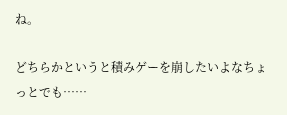ね。

どちらかというと積みゲーを崩したいよなちょっとでも……